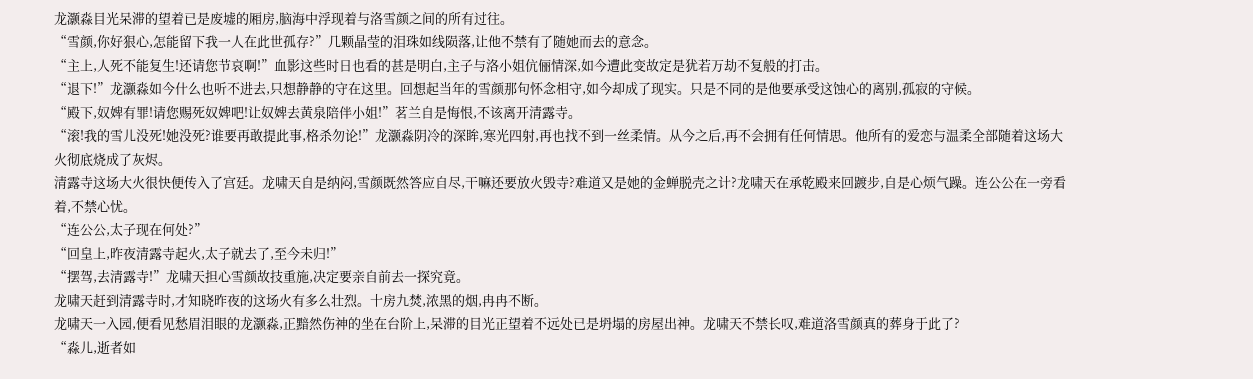龙灏淼目光呆滞的望着已是废墟的厢房,脑海中浮现着与洛雪颜之间的所有过往。
“雪颜,你好狠心,怎能留下我一人在此世孤存?”几颗晶莹的泪珠如线陨落,让他不禁有了随她而去的意念。
“主上,人死不能复生!还请您节哀啊!”血影这些时日也看的甚是明白,主子与洛小姐伉俪情深,如今遭此变故定是犹若万劫不复般的打击。
“退下!”龙灏淼如今什么也听不进去,只想静静的守在这里。回想起当年的雪颜那句怀念相守,如今却成了现实。只是不同的是他要承受这蚀心的离别,孤寂的守候。
“殿下,奴婢有罪!请您赐死奴婢吧!让奴婢去黄泉陪伴小姐!”茗兰自是悔恨,不该离开清露寺。
“滚!我的雪儿没死!她没死?谁要再敢提此事,格杀勿论!”龙灏淼阴冷的深眸,寒光四射,再也找不到一丝柔情。从今之后,再不会拥有任何情思。他所有的爱恋与温柔全部随着这场大火彻底烧成了灰烬。
清露寺这场大火很快便传入了宫廷。龙啸天自是纳闷,雪颜既然答应自尽,干嘛还要放火毁寺?难道又是她的金蝉脱壳之计?龙啸天在承乾殿来回踱步,自是心烦气躁。连公公在一旁看着,不禁心忧。
“连公公,太子现在何处?”
“回皇上,昨夜清露寺起火,太子就去了,至今未归!”
“摆驾,去清露寺!”龙啸天担心雪颜故技重施,决定要亲自前去一探究竟。
龙啸天赶到清露寺时,才知晓昨夜的这场火有多么壮烈。十房九焚,浓黑的烟,冉冉不断。
龙啸天一入园,便看见愁眉泪眼的龙灏淼,正黯然伤神的坐在台阶上,呆滞的目光正望着不远处已是坍塌的房屋出神。龙啸天不禁长叹,难道洛雪颜真的葬身于此了?
“淼儿,逝者如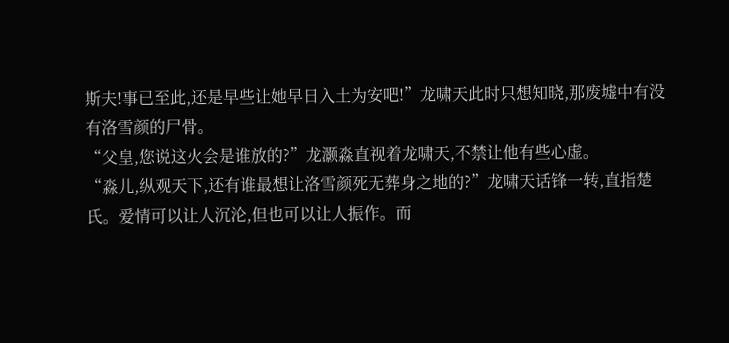斯夫!事已至此,还是早些让她早日入土为安吧!”龙啸天此时只想知晓,那废墟中有没有洛雪颜的尸骨。
“父皇,您说这火会是谁放的?”龙灏淼直视着龙啸天,不禁让他有些心虚。
“淼儿,纵观天下,还有谁最想让洛雪颜死无葬身之地的?”龙啸天话锋一转,直指楚氏。爱情可以让人沉沦,但也可以让人振作。而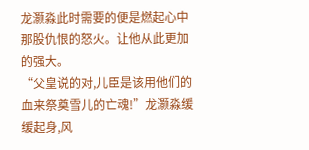龙灏淼此时需要的便是燃起心中那股仇恨的怒火。让他从此更加的强大。
“父皇说的对,儿臣是该用他们的血来祭奠雪儿的亡魂!”龙灏淼缓缓起身,风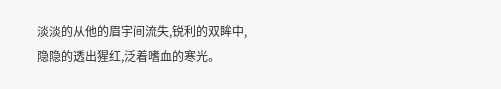淡淡的从他的眉宇间流失,锐利的双眸中,隐隐的透出猩红,泛着嗜血的寒光。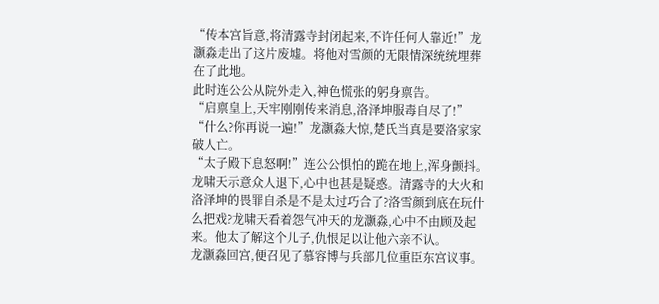“传本宫旨意,将清露寺封闭起来,不许任何人靠近!”龙灏淼走出了这片废墟。将他对雪颜的无限情深统统埋葬在了此地。
此时连公公从院外走入,神色慌张的躬身禀告。
“启禀皇上,天牢刚刚传来消息,洛泽坤服毒自尽了!”
“什么?你再说一遍!”龙灏淼大惊,楚氏当真是要洛家家破人亡。
“太子殿下息怒啊!”连公公惧怕的跪在地上,浑身颤抖。
龙啸天示意众人退下,心中也甚是疑惑。清露寺的大火和洛泽坤的畏罪自杀是不是太过巧合了?洛雪颜到底在玩什么把戏?龙啸天看着怨气冲天的龙灏淼,心中不由顾及起来。他太了解这个儿子,仇恨足以让他六亲不认。
龙灏淼回宫,便召见了慕容博与兵部几位重臣东宫议事。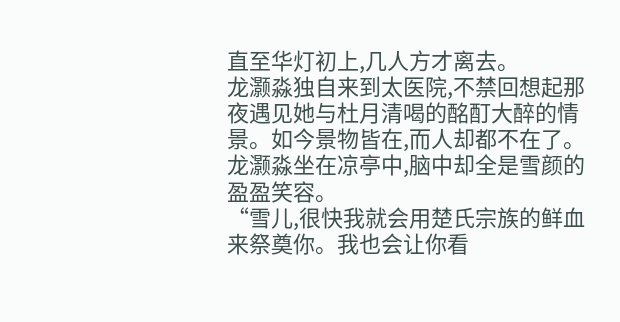直至华灯初上,几人方才离去。
龙灏淼独自来到太医院,不禁回想起那夜遇见她与杜月清喝的酩酊大醉的情景。如今景物皆在,而人却都不在了。龙灏淼坐在凉亭中,脑中却全是雪颜的盈盈笑容。
“雪儿,很快我就会用楚氏宗族的鲜血来祭奠你。我也会让你看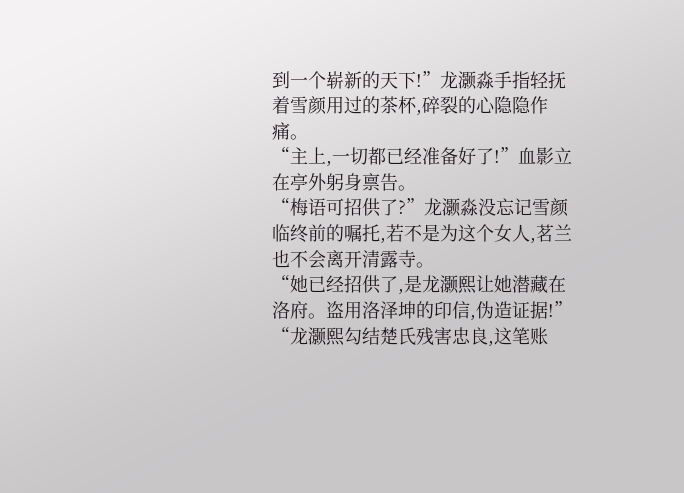到一个崭新的天下!”龙灏淼手指轻抚着雪颜用过的茶杯,碎裂的心隐隐作痛。
“主上,一切都已经准备好了!”血影立在亭外躬身禀告。
“梅语可招供了?”龙灏淼没忘记雪颜临终前的嘱托,若不是为这个女人,茗兰也不会离开清露寺。
“她已经招供了,是龙灏熙让她潜藏在洛府。盗用洛泽坤的印信,伪造证据!”
“龙灏熙勾结楚氏残害忠良,这笔账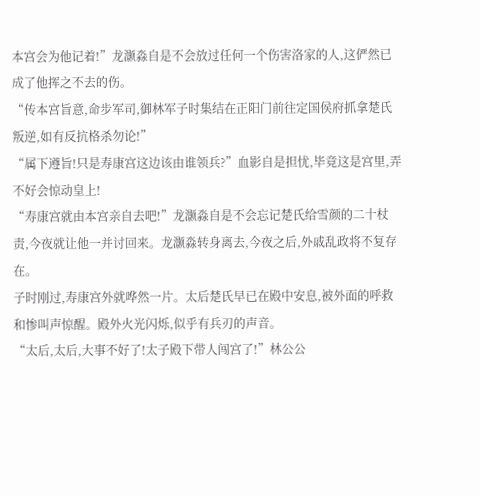本宫会为他记着!”龙灏淼自是不会放过任何一个伤害洛家的人,这俨然已成了他挥之不去的伤。
“传本宫旨意,命步军司,御林军子时集结在正阳门前往定国侯府抓拿楚氏叛逆,如有反抗格杀勿论!”
“属下遵旨!只是寿康宫这边该由谁领兵?”血影自是担忧,毕竟这是宫里,弄不好会惊动皇上!
“寿康宫就由本宫亲自去吧!”龙灏淼自是不会忘记楚氏给雪颜的二十杖责,今夜就让他一并讨回来。龙灏淼转身离去,今夜之后,外戚乱政将不复存在。
子时刚过,寿康宫外就哗然一片。太后楚氏早已在殿中安息,被外面的呼救和惨叫声惊醒。殿外火光闪烁,似乎有兵刃的声音。
“太后,太后,大事不好了!太子殿下带人闯宫了!”林公公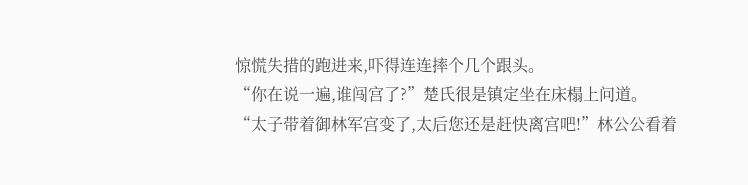惊慌失措的跑进来,吓得连连摔个几个跟头。
“你在说一遍,谁闯宫了?”楚氏很是镇定坐在床榻上问道。
“太子带着御林军宫变了,太后您还是赶快离宫吧!”林公公看着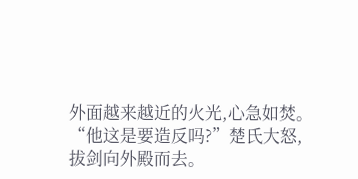外面越来越近的火光,心急如焚。
“他这是要造反吗?”楚氏大怒,拔剑向外殿而去。